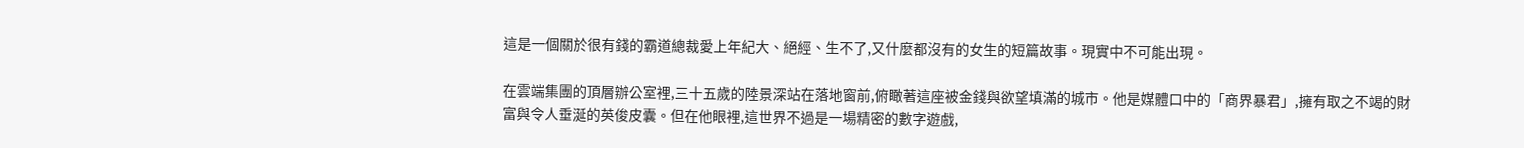這是一個關於很有錢的霸道總裁愛上年紀大、絕經、生不了,又什麼都沒有的女生的短篇故事。現實中不可能出現。

在雲端集團的頂層辦公室裡,三十五歲的陸景深站在落地窗前,俯瞰著這座被金錢與欲望填滿的城市。他是媒體口中的「商界暴君」,擁有取之不竭的財富與令人垂涎的英俊皮囊。但在他眼裡,這世界不過是一場精密的數字遊戲,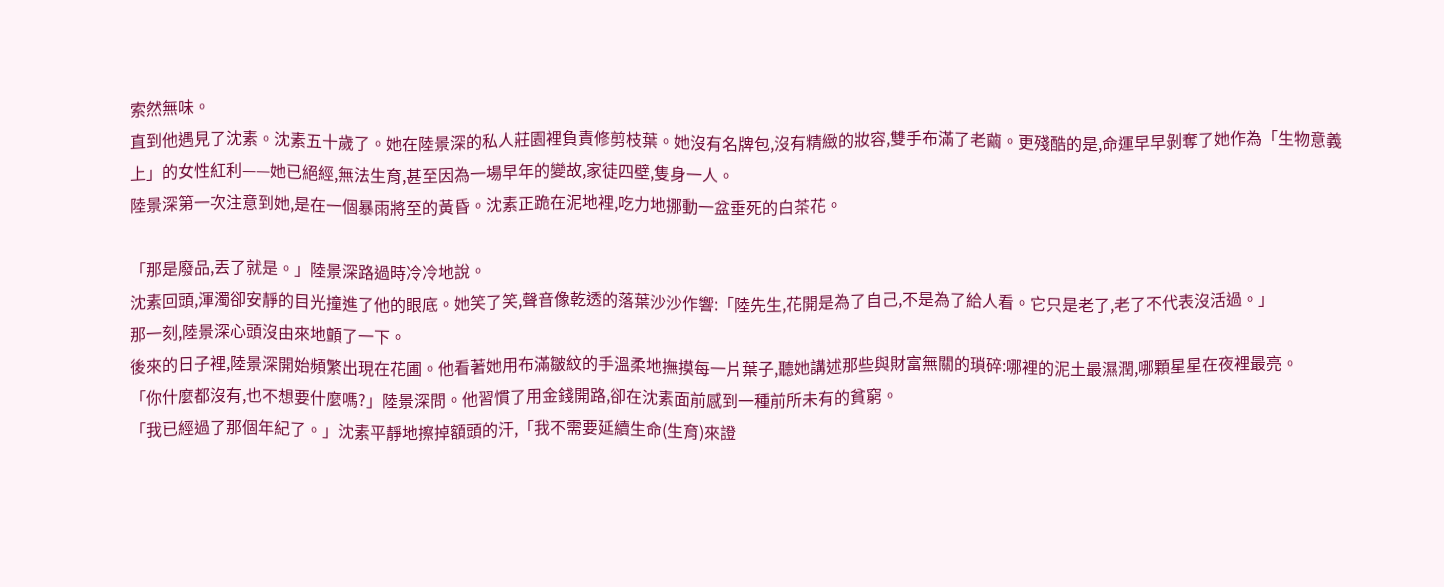索然無味。
直到他遇見了沈素。沈素五十歲了。她在陸景深的私人莊園裡負責修剪枝葉。她沒有名牌包,沒有精緻的妝容,雙手布滿了老繭。更殘酷的是,命運早早剝奪了她作為「生物意義上」的女性紅利——她已絕經,無法生育,甚至因為一場早年的變故,家徒四壁,隻身一人。
陸景深第一次注意到她,是在一個暴雨將至的黃昏。沈素正跪在泥地裡,吃力地挪動一盆垂死的白茶花。

「那是廢品,丟了就是。」陸景深路過時冷冷地說。
沈素回頭,渾濁卻安靜的目光撞進了他的眼底。她笑了笑,聲音像乾透的落葉沙沙作響:「陸先生,花開是為了自己,不是為了給人看。它只是老了,老了不代表沒活過。」
那一刻,陸景深心頭沒由來地顫了一下。
後來的日子裡,陸景深開始頻繁出現在花圃。他看著她用布滿皺紋的手溫柔地撫摸每一片葉子,聽她講述那些與財富無關的瑣碎:哪裡的泥土最濕潤,哪顆星星在夜裡最亮。
「你什麼都沒有,也不想要什麼嗎?」陸景深問。他習慣了用金錢開路,卻在沈素面前感到一種前所未有的貧窮。
「我已經過了那個年紀了。」沈素平靜地擦掉額頭的汗,「我不需要延續生命(生育)來證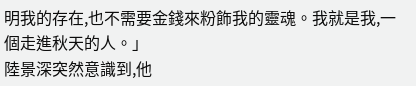明我的存在,也不需要金錢來粉飾我的靈魂。我就是我,一個走進秋天的人。」
陸景深突然意識到,他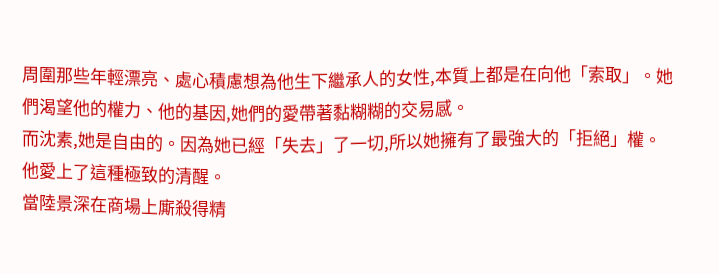周圍那些年輕漂亮、處心積慮想為他生下繼承人的女性,本質上都是在向他「索取」。她們渴望他的權力、他的基因,她們的愛帶著黏糊糊的交易感。
而沈素,她是自由的。因為她已經「失去」了一切,所以她擁有了最強大的「拒絕」權。
他愛上了這種極致的清醒。
當陸景深在商場上廝殺得精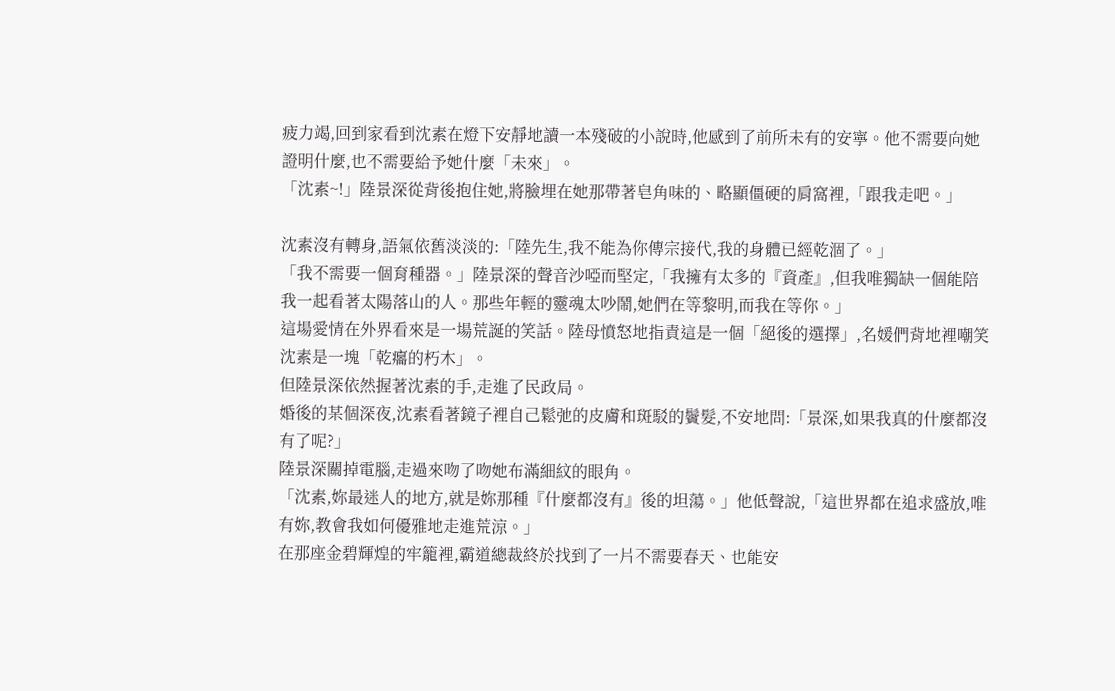疲力竭,回到家看到沈素在燈下安靜地讀一本殘破的小說時,他感到了前所未有的安寧。他不需要向她證明什麼,也不需要給予她什麼「未來」。
「沈素~!」陸景深從背後抱住她,將臉埋在她那帶著皂角味的、略顯僵硬的肩窩裡,「跟我走吧。」

沈素沒有轉身,語氣依舊淡淡的:「陸先生,我不能為你傳宗接代,我的身體已經乾涸了。」
「我不需要一個育種器。」陸景深的聲音沙啞而堅定,「我擁有太多的『資產』,但我唯獨缺一個能陪我一起看著太陽落山的人。那些年輕的靈魂太吵鬧,她們在等黎明,而我在等你。」
這場愛情在外界看來是一場荒誕的笑話。陸母憤怒地指責這是一個「絕後的選擇」,名媛們背地裡嘲笑沈素是一塊「乾癟的朽木」。
但陸景深依然握著沈素的手,走進了民政局。
婚後的某個深夜,沈素看著鏡子裡自己鬆弛的皮膚和斑駁的鬢髮,不安地問:「景深,如果我真的什麼都沒有了呢?」
陸景深關掉電腦,走過來吻了吻她布滿細紋的眼角。
「沈素,妳最迷人的地方,就是妳那種『什麼都沒有』後的坦蕩。」他低聲說,「這世界都在追求盛放,唯有妳,教會我如何優雅地走進荒涼。」
在那座金碧輝煌的牢籠裡,霸道總裁終於找到了一片不需要春天、也能安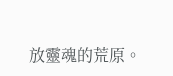放靈魂的荒原。